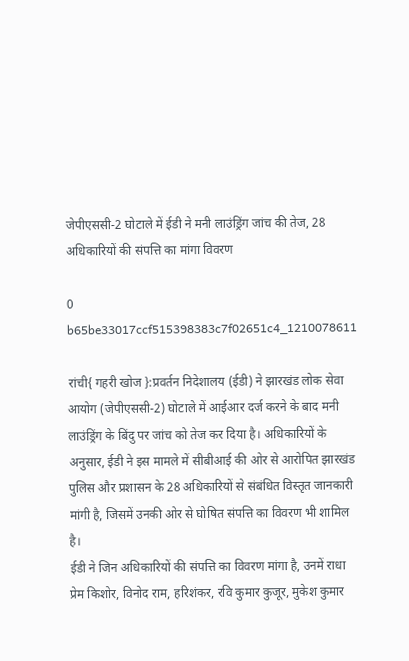जेपीएससी-2 घोटाले में ईडी ने मनी लाउंड्रिंग जांच की तेज, 28 अधिकारियों की संपत्ति का मांगा विवरण

0
b65be33017ccf515398383c7f02651c4_1210078611

रांची{ गहरी खोज }:प्रवर्तन निदेशालय (ईडी) ने झारखंड लोक सेवा आयोग (जेपीएससी-2) घोटाले में आईआर दर्ज करने के बाद मनी लाउंड्रिंग के बिंदु पर जांच को तेज कर दिया है। अधिकारियों के अनुसार, ईडी ने इस मामले में सीबीआई की ओर से आरोपित झारखंड पुलिस और प्रशासन के 28 अधिकारियों से संबंधित विस्तृत जानकारी मांगी है, जिसमें उनकी ओर से घोषित संपत्ति का विवरण भी शामिल है।
ईडी ने जिन अधिकारियों की संपत्ति का विवरण मांगा है, उनमें राधा प्रेम किशोर, विनोद राम, हरिशंकर, रवि कुमार कुजूर, मुकेश कुमार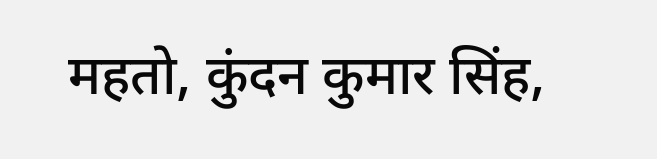महतो, कुंदन कुमार सिंह,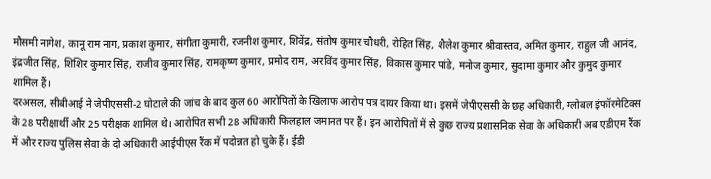मौसमी नागेश, कानू राम नाग, प्रकाश कुमार, संगीता कुमारी, रजनीश कुमार, शिवेंद्र, संतोष कुमार चौधरी, रोहित सिंह, शैलेश कुमार श्रीवास्तव, अमित कुमार, राहुल जी आनंद, इंद्रजीत सिंह, शिशिर कुमार सिंह, राजीव कुमार सिंह, रामकृष्ण कुमार, प्रमोद राम, अरविंद कुमार सिंह, विकास कुमार पांडे, मनोज कुमार, सुदामा कुमार और कुमुद कुमार शामिल हैं।
दरअसल, सीबीआई ने जेपीएससी-2 घोटाले की जांच के बाद कुल 60 आरोपितों के खिलाफ आरोप पत्र दायर किया था। इसमें जेपीएससी के छह अधिकारी, ग्लोबल इंफॉरमेटिक्स के 28 परीक्षार्थी और 25 परीक्षक शामिल थे। आरोपित सभी 28 अधिकारी फिलहाल जमानत पर हैं। इन आरोपितों में से कुछ राज्य प्रशासनिक सेवा के अधिकारी अब एडीएम रैंक में और राज्य पुलिस सेवा के दो अधिकारी आईपीएस रैंक में पदोन्नत हो चुके हैं। ईडी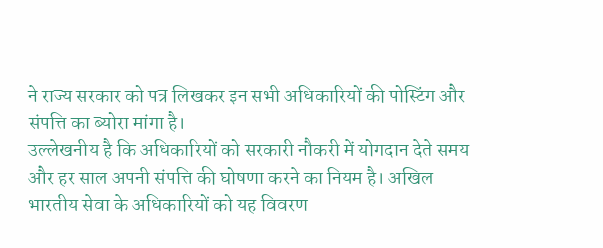ने राज्य सरकार को पत्र लिखकर इन सभी अधिकारियों की पोस्टिंग और संपत्ति का ब्योरा मांगा है।
उल्लेखनीय है कि अधिकारियों को सरकारी नौकरी में योगदान देते समय और हर साल अपनी संपत्ति की घोषणा करने का नियम है। अखिल भारतीय सेवा के अधिकारियों को यह विवरण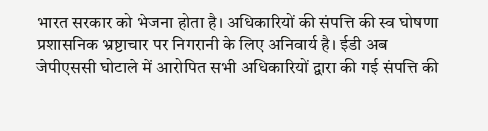भारत सरकार को भेजना होता है। अधिकारियों की संपत्ति की स्व घोषणा प्रशासनिक भ्रष्टाचार पर निगरानी के लिए अनिवार्य है। ईडी अब जेपीएससी घोटाले में आरोपित सभी अधिकारियों द्वारा की गई संपत्ति की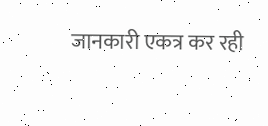जानकारी एकत्र कर रही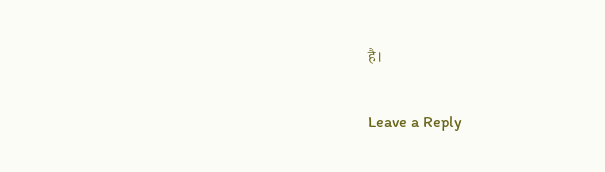है।

Leave a Reply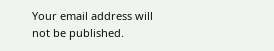Your email address will not be published.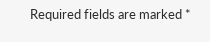Required fields are marked *